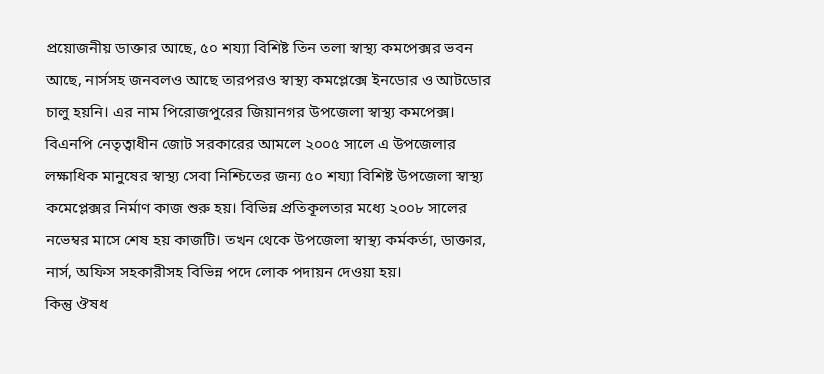প্রয়োজনীয় ডাক্তার আছে, ৫০ শয্যা বিশিষ্ট তিন তলা স্বাস্থ্য কমপেক্সর ভবন আছে, নার্সসহ জনবলও আছে তারপরও স্বাস্থ্য কমপ্লেক্সে ইনডোর ও আটডোর চালু হয়নি। এর নাম পিরোজপুরের জিয়ানগর উপজেলা স্বাস্থ্য কমপেক্স।
বিএনপি নেতৃত্বাধীন জোট সরকারের আমলে ২০০৫ সালে এ উপজেলার লক্ষাধিক মানুষের স্বাস্থ্য সেবা নিশ্চিতের জন্য ৫০ শয্যা বিশিষ্ট উপজেলা স্বাস্থ্য কমেপ্লেক্সর নির্মাণ কাজ শুরু হয়। বিভিন্ন প্রতিকূলতার মধ্যে ২০০৮ সালের নভেম্বর মাসে শেষ হয় কাজটি। তখন থেকে উপজেলা স্বাস্থ্য কর্মকর্তা, ডাক্তার, নার্স, অফিস সহকারীসহ বিভিন্ন পদে লোক পদায়ন দেওয়া হয়।
কিন্তু ঔষধ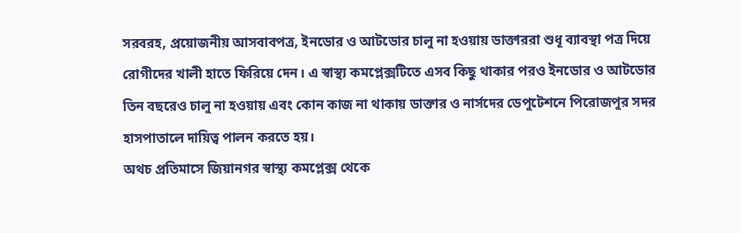সরবরহ, প্রয়োজনীয় আসবাবপত্র, ইনডোর ও আটডোর চালু না হওয়ায় ডাক্তাররা শুধূ ব্যাবস্থা পত্র দিয়ে রোগীদের খালী হাতে ফিরিয়ে দেন। এ স্বাস্থ্য কমপ্লেক্সটিতে এসব কিছু থাকার পরও ইনডোর ও আটডোর তিন বছরেও চালু না হওয়ায় এবং কোন কাজ না থাকায় ডাক্তার ও নার্সদের ডেপুটেশনে পিরোজপুর সদর হাসপাতালে দায়িত্ব পালন করতে হয়।
অথচ প্রতিমাসে জিয়ানগর স্বাস্থ্য কমপ্লেক্স থেকে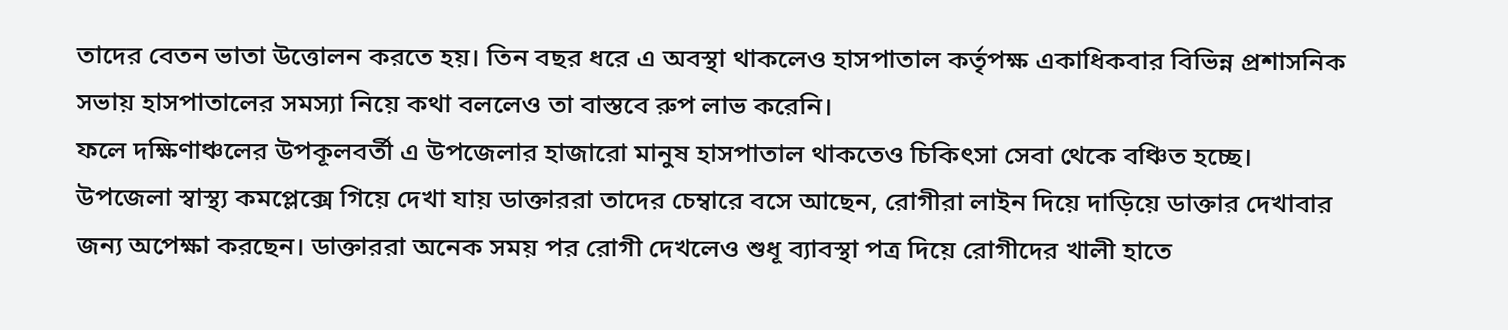তাদের বেতন ভাতা উত্তোলন করতে হয়। তিন বছর ধরে এ অবস্থা থাকলেও হাসপাতাল কর্তৃপক্ষ একাধিকবার বিভিন্ন প্রশাসনিক সভায় হাসপাতালের সমস্যা নিয়ে কথা বললেও তা বাস্তবে রুপ লাভ করেনি।
ফলে দক্ষিণাঞ্চলের উপকূলবর্তী এ উপজেলার হাজারো মানুষ হাসপাতাল থাকতেও চিকিৎসা সেবা থেকে বঞ্চিত হচ্ছে।
উপজেলা স্বাস্থ্য কমপ্লেক্সে গিয়ে দেখা যায় ডাক্তাররা তাদের চেম্বারে বসে আছেন, রোগীরা লাইন দিয়ে দাড়িয়ে ডাক্তার দেখাবার জন্য অপেক্ষা করছেন। ডাক্তাররা অনেক সময় পর রোগী দেখলেও শুধূ ব্যাবস্থা পত্র দিয়ে রোগীদের খালী হাতে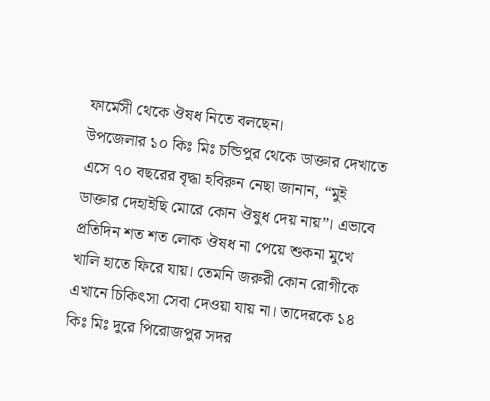ফার্মেসী থেকে ঔষধ নিতে বলছেন।
উপজেলার ১০ কিঃ মিঃ চন্ডিপুর থেকে ডাক্তার দেখাতে এসে ৭০ বছরের বৃদ্ধা হবিরুন নেছা জানান, “মুই ডাক্তার দেহাইছি মোরে কোন ঔষুধ দেয় নায়”। এভাবে প্রতিদিন শত শত লোক ঔষধ না পেয়ে শুকনা মুখে খালি হাতে ফিরে যায়। তেমনি জরুরী কোন রোগীকে এখানে চিকিৎসা সেবা দেওয়া যায় না। তাদেরকে ১৪ কিঃ মিঃ দুরে পিরোজপুর সদর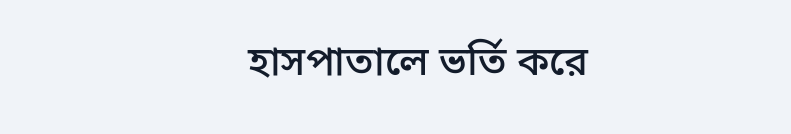হাসপাতালে ভর্তি করে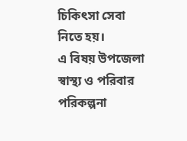চিকিৎসা সেবা নিতে হয়।
এ বিষয় উপজেলা স্বাস্থ্য ও পরিবার পরিকল্পনা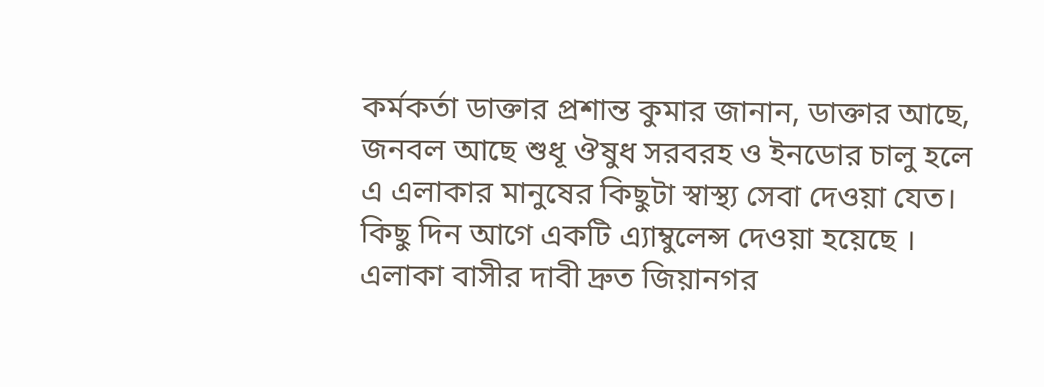কর্মকর্তা ডাক্তার প্রশান্ত কুমার জানান, ডাক্তার আছে, জনবল আছে শুধূ ঔষুধ সরবরহ ও ইনডোর চালু হলে এ এলাকার মানুষের কিছুটা স্বাস্থ্য সেবা দেওয়া যেত। কিছু দিন আগে একটি এ্যাম্বুলেন্স দেওয়া হয়েছে ।
এলাকা বাসীর দাবী দ্রুত জিয়ানগর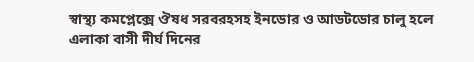স্বাস্থ্য কমপ্লেক্সে ঔষধ সরবরহসহ ইনডোর ও আডটডোর চালু হলে এলাকা বাসী দীর্ঘ দিনের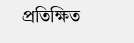প্রতিক্ষিত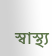স্বাস্থ্য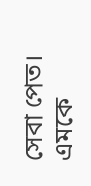সেবা পেত।
এমকে